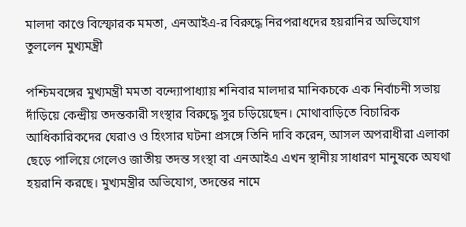মালদা কাণ্ডে বিস্ফোরক মমতা, এনআইএ-র বিরুদ্ধে নিরপরাধদের হয়রানির অভিযোগ তুললেন মুখ্যমন্ত্রী

পশ্চিমবঙ্গের মুখ্যমন্ত্রী মমতা বন্দ্যোপাধ্যায় শনিবার মালদার মানিকচকে এক নির্বাচনী সভায় দাঁড়িয়ে কেন্দ্রীয় তদন্তকারী সংস্থার বিরুদ্ধে সুর চড়িয়েছেন। মোথাবাড়িতে বিচারিক আধিকারিকদের ঘেরাও ও হিংসার ঘটনা প্রসঙ্গে তিনি দাবি করেন, আসল অপরাধীরা এলাকা ছেড়ে পালিয়ে গেলেও জাতীয় তদন্ত সংস্থা বা এনআইএ এখন স্থানীয় সাধারণ মানুষকে অযথা হয়রানি করছে। মুখ্যমন্ত্রীর অভিযোগ, তদন্তের নামে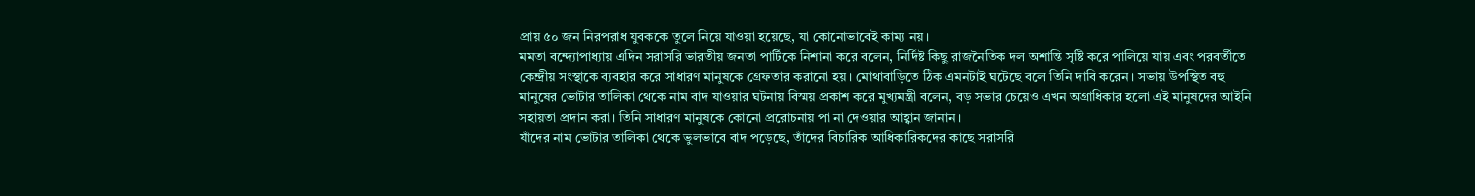প্রায় ৫০ জন নিরপরাধ যুবককে তুলে নিয়ে যাওয়া হয়েছে, যা কোনোভাবেই কাম্য নয়।
মমতা বন্দ্যোপাধ্যায় এদিন সরাসরি ভারতীয় জনতা পার্টিকে নিশানা করে বলেন, নির্দিষ্ট কিছু রাজনৈতিক দল অশান্তি সৃষ্টি করে পালিয়ে যায় এবং পরবর্তীতে কেন্দ্রীয় সংস্থাকে ব্যবহার করে সাধারণ মানুষকে গ্রেফতার করানো হয়। মোথাবাড়িতে ঠিক এমনটাই ঘটেছে বলে তিনি দাবি করেন। সভায় উপস্থিত বহু মানুষের ভোটার তালিকা থেকে নাম বাদ যাওয়ার ঘটনায় বিস্ময় প্রকাশ করে মুখ্যমন্ত্রী বলেন, বড় সভার চেয়েও এখন অগ্রাধিকার হলো এই মানুষদের আইনি সহায়তা প্রদান করা। তিনি সাধারণ মানুষকে কোনো প্ররোচনায় পা না দেওয়ার আহ্বান জানান।
যাঁদের নাম ভোটার তালিকা থেকে ভুলভাবে বাদ পড়েছে, তাঁদের বিচারিক আধিকারিকদের কাছে সরাসরি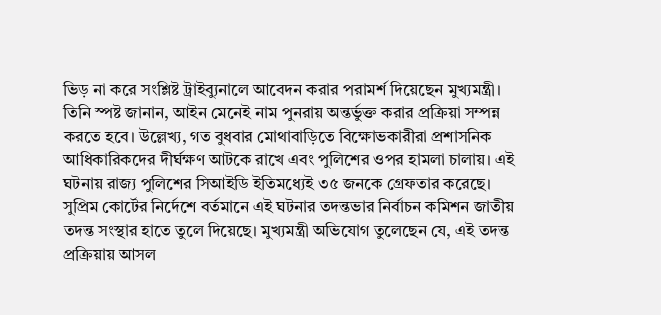ভিড় না করে সংশ্লিষ্ট ট্রাইব্যুনালে আবেদন করার পরামর্শ দিয়েছেন মুখ্যমন্ত্রী। তিনি স্পষ্ট জানান, আইন মেনেই নাম পুনরায় অন্তর্ভুক্ত করার প্রক্রিয়া সম্পন্ন করতে হবে। উল্লেখ্য, গত বুধবার মোথাবাড়িতে বিক্ষোভকারীরা প্রশাসনিক আধিকারিকদের দীর্ঘক্ষণ আটকে রাখে এবং পুলিশের ওপর হামলা চালায়। এই ঘটনায় রাজ্য পুলিশের সিআইডি ইতিমধ্যেই ৩৫ জনকে গ্রেফতার করেছে।
সুপ্রিম কোর্টের নির্দেশে বর্তমানে এই ঘটনার তদন্তভার নির্বাচন কমিশন জাতীয় তদন্ত সংস্থার হাতে তুলে দিয়েছে। মুখ্যমন্ত্রী অভিযোগ তুলেছেন যে, এই তদন্ত প্রক্রিয়ায় আসল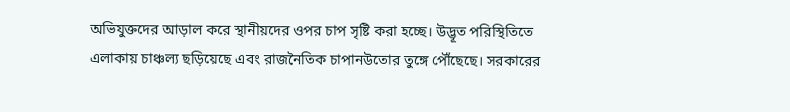অভিযুক্তদের আড়াল করে স্থানীয়দের ওপর চাপ সৃষ্টি করা হচ্ছে। উদ্ভূত পরিস্থিতিতে এলাকায় চাঞ্চল্য ছড়িয়েছে এবং রাজনৈতিক চাপানউতোর তুঙ্গে পৌঁছেছে। সরকারের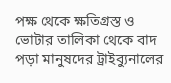পক্ষ থেকে ক্ষতিগ্রস্ত ও ভোটার তালিকা থেকে বাদ পড়া মানুষদের ট্রাইব্যুনালের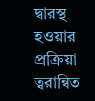দ্বারস্থ হওয়ার প্রক্রিয়া ত্বরান্বিত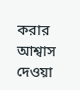করার আশ্বাস দেওয়া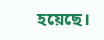হয়েছে।